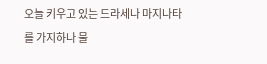오늘 키우고 있는 드라세나 마지나타를 가지하나 물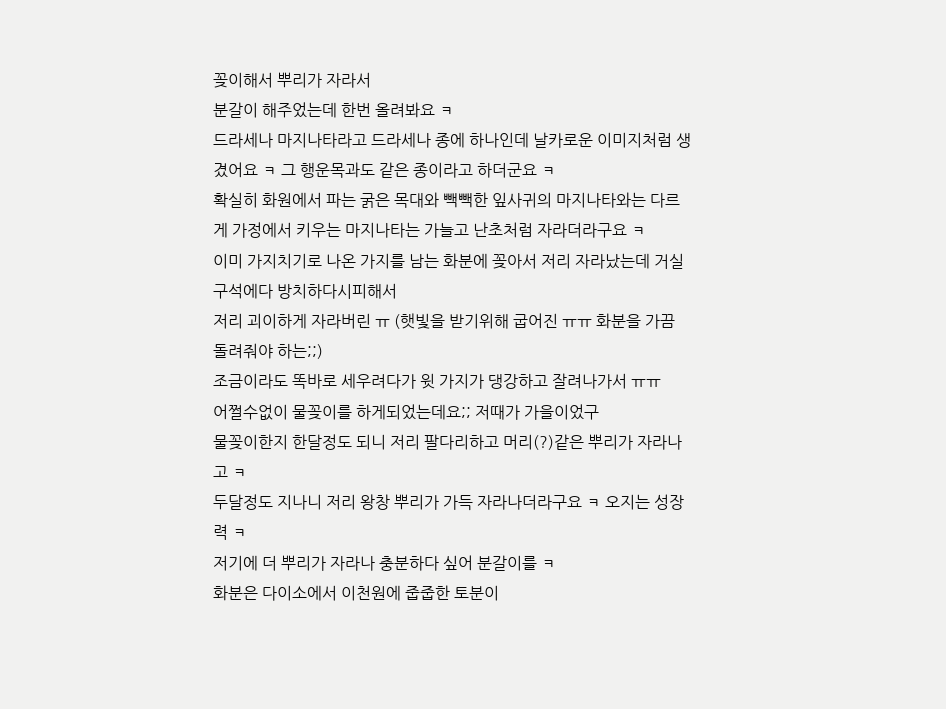꽂이해서 뿌리가 자라서
분갈이 해주었는데 한번 올려봐요 ㅋ
드라세나 마지나타라고 드라세나 종에 하나인데 날카로운 이미지처럼 생겼어요 ㅋ 그 행운목과도 같은 종이라고 하더군요 ㅋ
확실히 화원에서 파는 굵은 목대와 빽빽한 잎사귀의 마지나타와는 다르게 가정에서 키우는 마지나타는 가늘고 난초처럼 자라더라구요 ㅋ
이미 가지치기로 나온 가지를 남는 화분에 꽂아서 저리 자라났는데 거실구석에다 방치하다시피해서
저리 괴이하게 자라버린 ㅠ (햇빛을 받기위해 굽어진 ㅠㅠ 화분을 가끔 돌려줘야 하는;;)
조금이라도 똑바로 세우려다가 윗 가지가 댕강하고 잘려나가서 ㅠㅠ
어쩔수없이 물꽂이를 하게되었는데요;; 저때가 가을이었구
물꽂이한지 한달정도 되니 저리 팔다리하고 머리(?)같은 뿌리가 자라나고 ㅋ
두달정도 지나니 저리 왕창 뿌리가 가득 자라나더라구요 ㅋ 오지는 성장력 ㅋ
저기에 더 뿌리가 자라나 충분하다 싶어 분갈이를 ㅋ
화분은 다이소에서 이천원에 줍줍한 토분이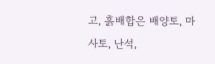고, 흙배합은 배양토, 마사토, 난석,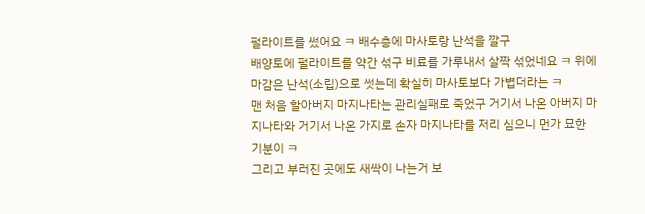펄라이트를 썼어요 ㅋ 배수층에 마사토랑 난석을 깔구
배양토에 펄라이트를 약간 섞구 비료를 가루내서 살짝 섞었네요 ㅋ 위에 마감은 난석(소립)으로 썻는데 확실히 마사토보다 가볍더라는 ㅋ
맨 처음 할아버지 마지나타는 관리실패로 죽었구 거기서 나온 아버지 마지나타와 거기서 나온 가지로 손자 마지나타를 저리 심으니 먼가 묘한 기분이 ㅋ
그리고 부러진 곳에도 새싹이 나는거 보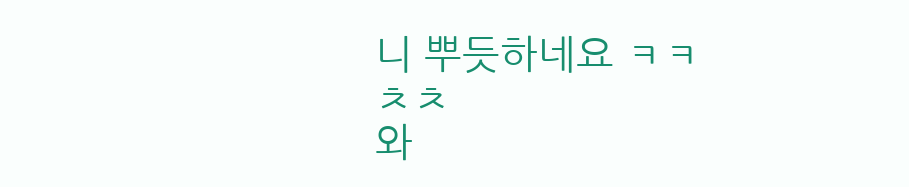니 뿌듯하네요 ㅋㅋ
ㅊㅊ
와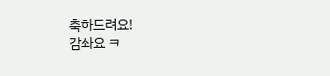축하드려요!
감솨요 ㅋ